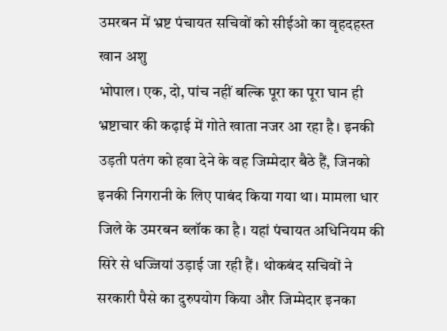उमरबन में भ्रष्ट पंचायत सचिवों को सीईओ का वृहदहस्त
खान अशु
भोपाल। एक, दो, पांच नहीं बल्कि पूरा का पूरा घान ही भ्रष्टाचार की कढ़ाई में गोते खाता नजर आ रहा है। इनकी उड़ती पतंग को हवा देने के वह जिम्मेदार बैठे हैं, जिनको इनकी निगरानी के लिए पाबंद किया गया था। मामला धार जिले के उमरबन ब्लॉक का है। यहां पंचायत अधिनियम की सिरे से धज्जियां उड़ाई जा रही हैं। थोकबंद सचिवों ने सरकारी पैसे का दुरुपयोग किया और जिम्मेदार इनका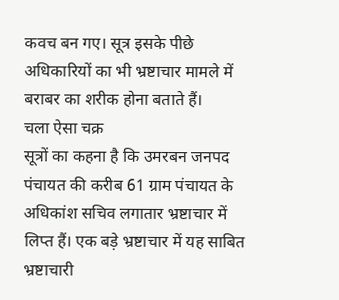कवच बन गए। सूत्र इसके पीछे अधिकारियों का भी भ्रष्टाचार मामले में बराबर का शरीक होना बताते हैं।
चला ऐसा चक्र
सूत्रों का कहना है कि उमरबन जनपद पंचायत की करीब 61 ग्राम पंचायत के अधिकांश सचिव लगातार भ्रष्टाचार में लिप्त हैं। एक बड़े भ्रष्टाचार में यह साबित भ्रष्टाचारी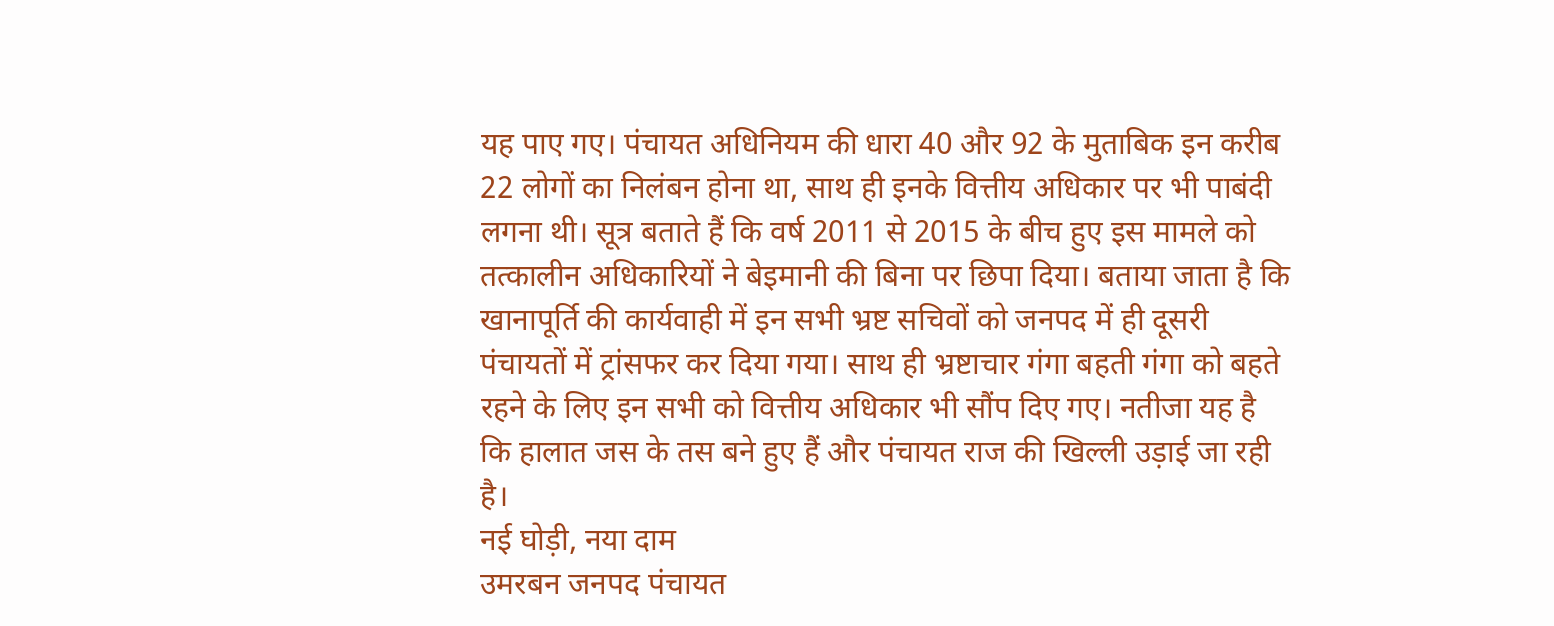यह पाए गए। पंचायत अधिनियम की धारा 40 और 92 के मुताबिक इन करीब 22 लोगों का निलंबन होना था, साथ ही इनके वित्तीय अधिकार पर भी पाबंदी लगना थी। सूत्र बताते हैं कि वर्ष 2011 से 2015 के बीच हुए इस मामले को तत्कालीन अधिकारियों ने बेइमानी की बिना पर छिपा दिया। बताया जाता है कि खानापूर्ति की कार्यवाही में इन सभी भ्रष्ट सचिवों को जनपद में ही दूसरी पंचायतों में ट्रांसफर कर दिया गया। साथ ही भ्रष्टाचार गंगा बहती गंगा को बहते रहने के लिए इन सभी को वित्तीय अधिकार भी सौंप दिए गए। नतीजा यह है कि हालात जस के तस बने हुए हैं और पंचायत राज की खिल्ली उड़ाई जा रही है।
नई घोड़ी, नया दाम
उमरबन जनपद पंचायत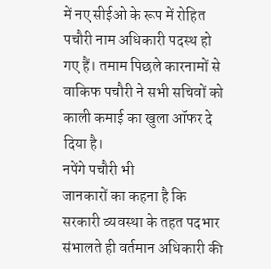में नए सीईओ के रूप में रोहित पचौरी नाम अधिकारी पदस्थ हो गए हैं। तमाम पिछले कारनामों से वाकिफ पचौरी ने सभी सचिवों को काली कमाई का खुला ऑफर दे दिया है।
नपेंगे पचौरी भी
जानकारों का कहना है कि सरकारी व्यवस्था के तहत पदभार संभालते ही वर्तमान अधिकारी की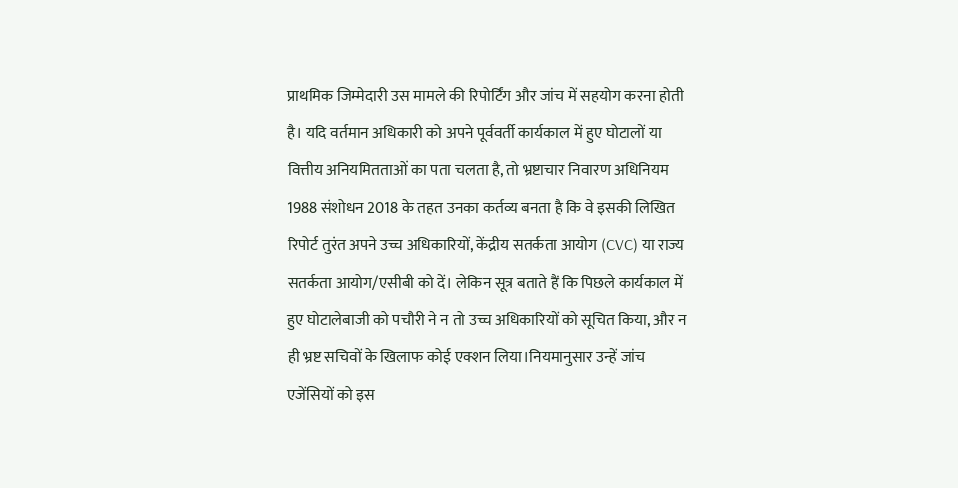प्राथमिक जिम्मेदारी उस मामले की रिपोर्टिंग और जांच में सहयोग करना होती है। यदि वर्तमान अधिकारी को अपने पूर्ववर्ती कार्यकाल में हुए घोटालों या वित्तीय अनियमितताओं का पता चलता है, तो भ्रष्टाचार निवारण अधिनियम 1988 संशोधन 2018 के तहत उनका कर्तव्य बनता है कि वे इसकी लिखित रिपोर्ट तुरंत अपने उच्च अधिकारियों, केंद्रीय सतर्कता आयोग (CVC) या राज्य सतर्कता आयोग/एसीबी को दें। लेकिन सूत्र बताते हैं कि पिछले कार्यकाल में हुए घोटालेबाजी को पचौरी ने न तो उच्च अधिकारियों को सूचित किया, और न ही भ्रष्ट सचिवों के खिलाफ कोई एक्शन लिया।नियमानुसार उन्हें जांच एजेंसियों को इस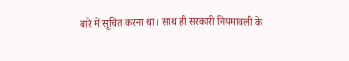बारे में सूचित करना था। साथ ही सरकारी नियमावली के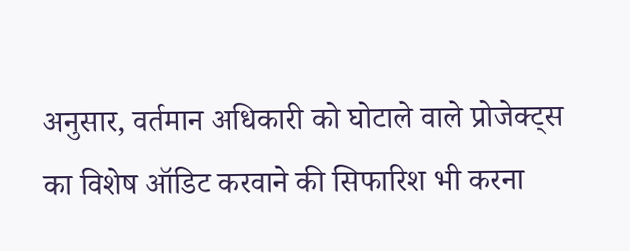अनुसार, वर्तमान अधिकारी को घोटाले वाले प्रोजेक्ट्स का विशेष ऑडिट करवाने की सिफारिश भी करना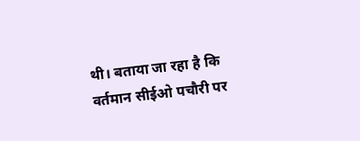थी। बताया जा रहा है कि वर्तमान सीईओ पचौरी पर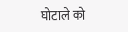घोटाले को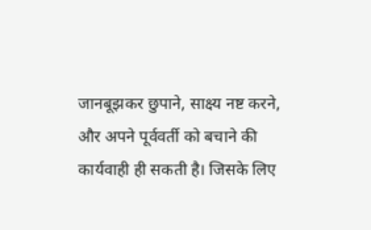जानबूझकर छुपाने, साक्ष्य नष्ट करने, और अपने पूर्ववर्ती को बचाने की कार्यवाही ही सकती है। जिसके लिए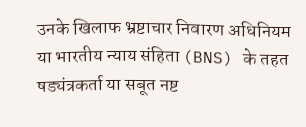उनके खिलाफ भ्रष्टाचार निवारण अधिनियम या भारतीय न्याय संहिता (BNS) के तहत षड्यंत्रकर्ता या सबूत नष्ट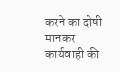करने का दोषी मानकर कार्यवाही की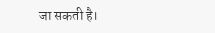जा सकती है।